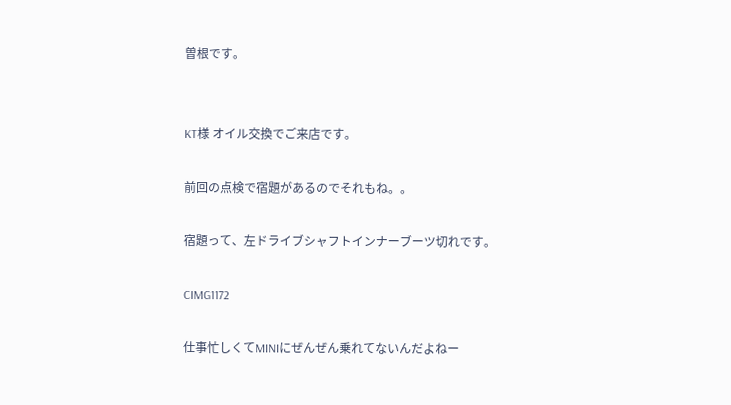曽根です。


KT様 オイル交換でご来店です。

前回の点検で宿題があるのでそれもね。。

宿題って、左ドライブシャフトインナーブーツ切れです。

CIMG1172

仕事忙しくてMINIにぜんぜん乗れてないんだよねー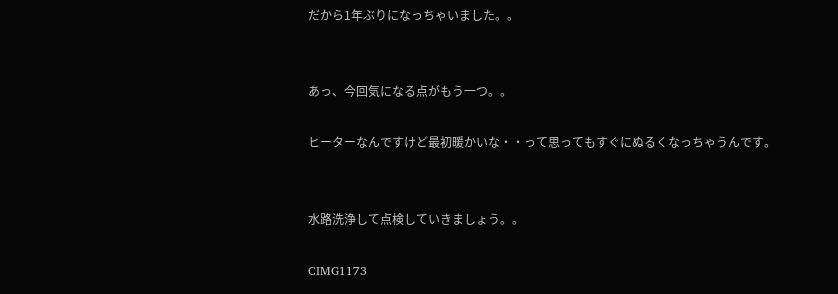だから1年ぶりになっちゃいました。。


あっ、今回気になる点がもう一つ。。

ヒーターなんですけど最初暖かいな・・って思ってもすぐにぬるくなっちゃうんです。


水路洗浄して点検していきましょう。。

CIMG1173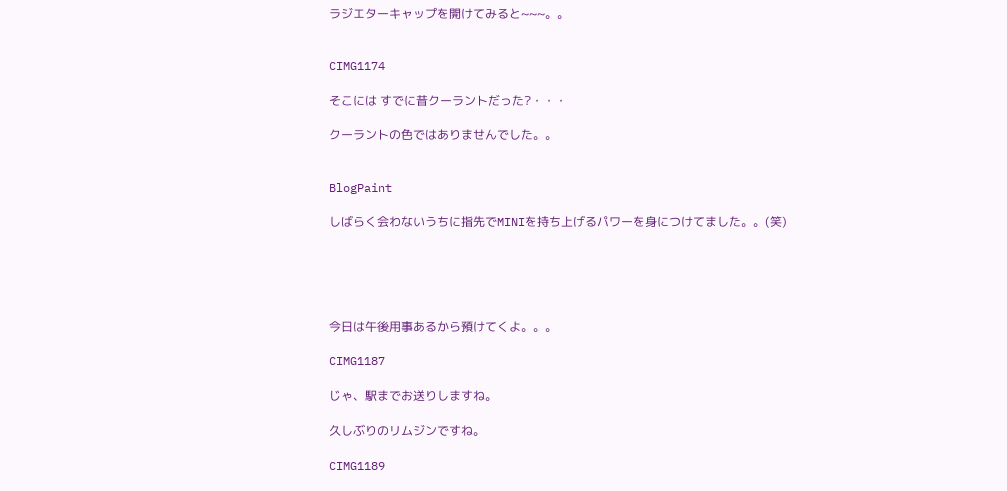ラジエターキャップを開けてみると~~~。。


CIMG1174

そこには すでに昔クーラントだった?・・・

クーラントの色ではありませんでした。。


BlogPaint

しばらく会わないうちに指先でMINIを持ち上げるパワーを身につけてました。。(笑)





今日は午後用事あるから預けてくよ。。。

CIMG1187

じゃ、駅までお送りしますね。

久しぶりのリムジンですね。

CIMG1189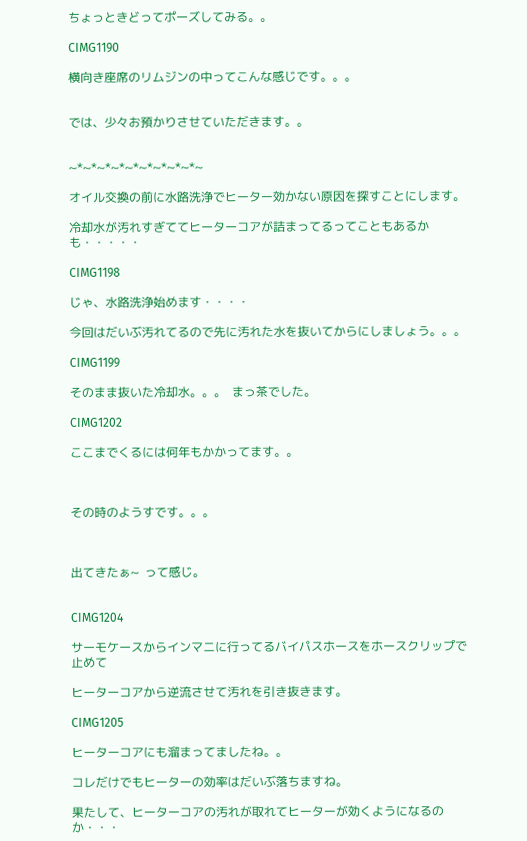ちょっときどってポーズしてみる。。

CIMG1190

横向き座席のリムジンの中ってこんな感じです。。。


では、少々お預かりさせていただきます。。


~*~*~*~*~*~*~*~*~*~

オイル交換の前に水路洗浄でヒーター効かない原因を探すことにします。

冷却水が汚れすぎててヒーターコアが詰まってるってこともあるかも・・・・・

CIMG1198

じゃ、水路洗浄始めます・・・・

今回はだいぶ汚れてるので先に汚れた水を抜いてからにしましょう。。。

CIMG1199

そのまま抜いた冷却水。。。  まっ茶でした。

CIMG1202

ここまでくるには何年もかかってます。。



その時のようすです。。。



出てきたぁ~  って感じ。


CIMG1204

サーモケースからインマニに行ってるバイパスホースをホースクリップで止めて

ヒーターコアから逆流させて汚れを引き抜きます。

CIMG1205

ヒーターコアにも溜まってましたね。。

コレだけでもヒーターの効率はだいぶ落ちますね。

果たして、ヒーターコアの汚れが取れてヒーターが効くようになるのか・・・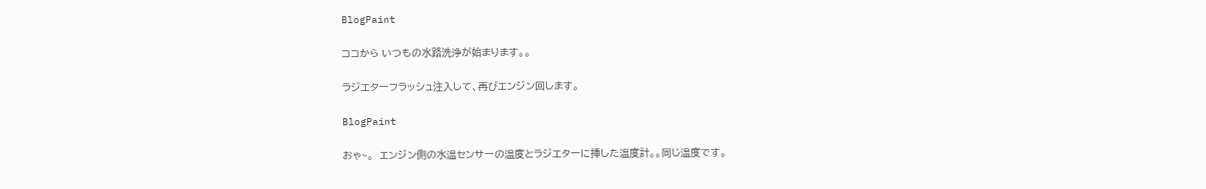BlogPaint

ココから いつもの水路洗浄が始まります。。

ラジエターフラッシュ注入して、再びエンジン回します。

BlogPaint

おゃ~。  エンジン側の水温センサーの温度とラジエターに挿した温度計。。同じ温度です。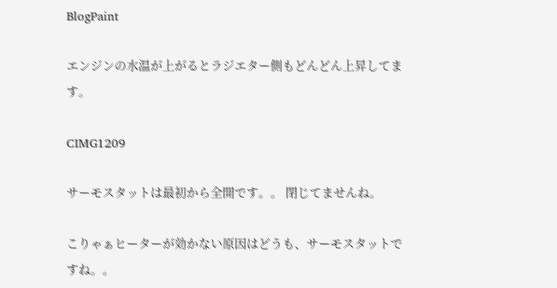BlogPaint

エンジンの水温が上がるとラジエター側もどんどん上昇してます。

CIMG1209

サーモスタットは最初から全開です。。 閉じてませんね。

こりゃぁヒーターが効かない原因はどうも、サーモスタットですね。。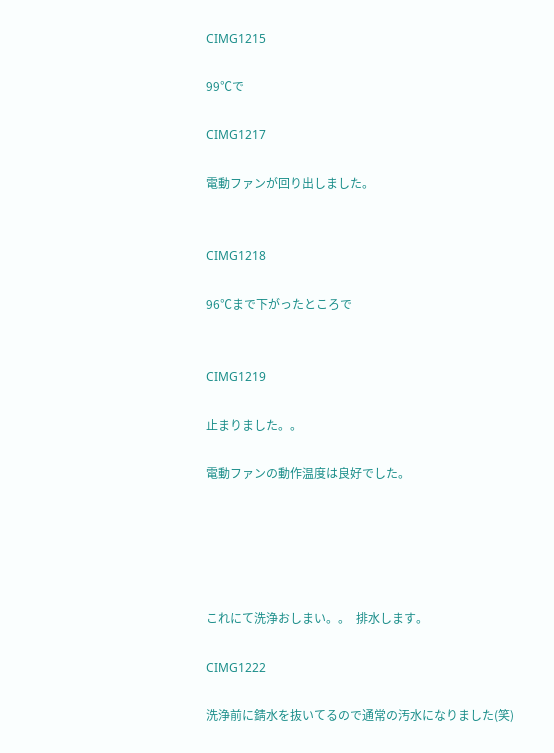CIMG1215

99℃で

CIMG1217

電動ファンが回り出しました。


CIMG1218

96℃まで下がったところで


CIMG1219

止まりました。。

電動ファンの動作温度は良好でした。





これにて洗浄おしまい。。  排水します。

CIMG1222

洗浄前に錆水を抜いてるので通常の汚水になりました(笑)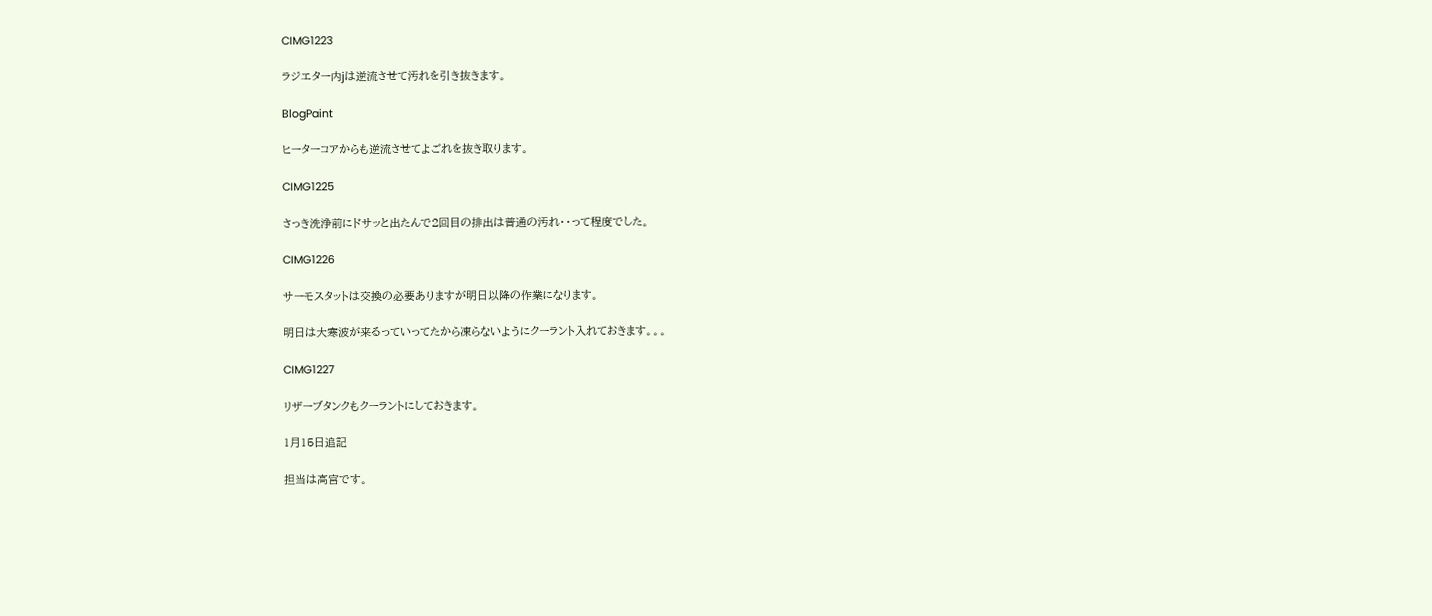CIMG1223

ラジエター内jは逆流させて汚れを引き抜きます。

BlogPaint

ヒーターコアからも逆流させてよごれを抜き取ります。

CIMG1225

さっき洗浄前にドサッと出たんで2回目の排出は普通の汚れ・・って程度でした。

CIMG1226

サーモスタットは交換の必要ありますが明日以降の作業になります。

明日は大寒波が来るっていってたから凍らないようにクーラント入れておきます。。。

CIMG1227

リザーブタンクもクーラントにしておきます。

1月15日追記

担当は高宮です。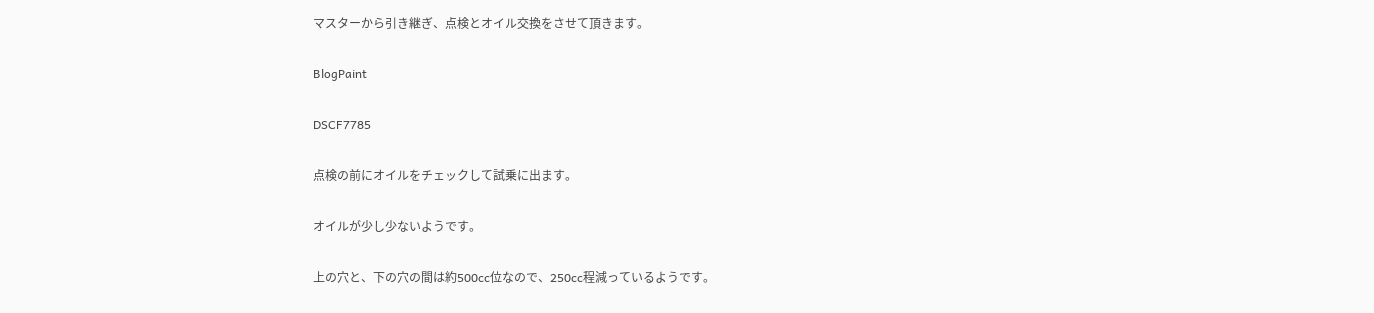マスターから引き継ぎ、点検とオイル交換をさせて頂きます。

BlogPaint

DSCF7785

点検の前にオイルをチェックして試乗に出ます。

オイルが少し少ないようです。

上の穴と、下の穴の間は約500cc位なので、250cc程減っているようです。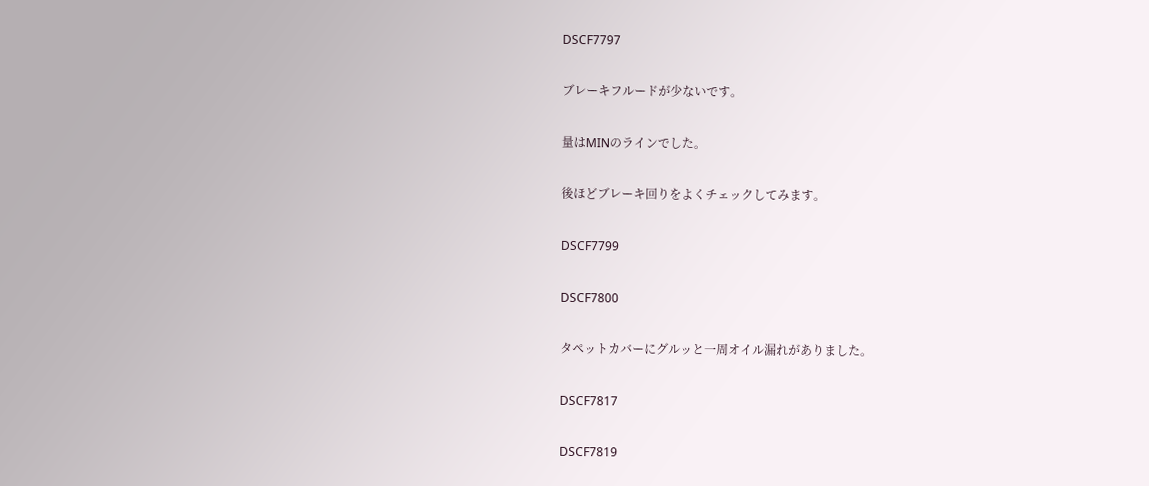DSCF7797

ブレーキフルードが少ないです。

量はMINのラインでした。

後ほどブレーキ回りをよくチェックしてみます。

DSCF7799

DSCF7800

タペットカバーにグルッと一周オイル漏れがありました。

DSCF7817

DSCF7819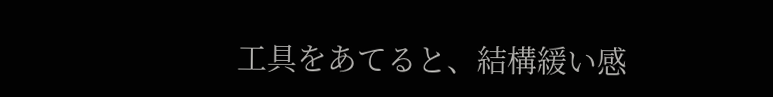工具をあてると、結構緩い感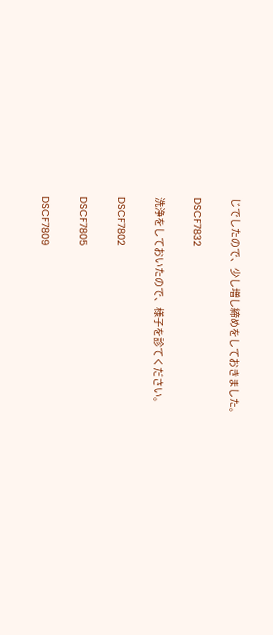じでしたので、少し増し締めをしておきました。

DSCF7832

洗浄をしておいたので、様子を診てください。

DSCF7802

DSCF7805

DSCF7809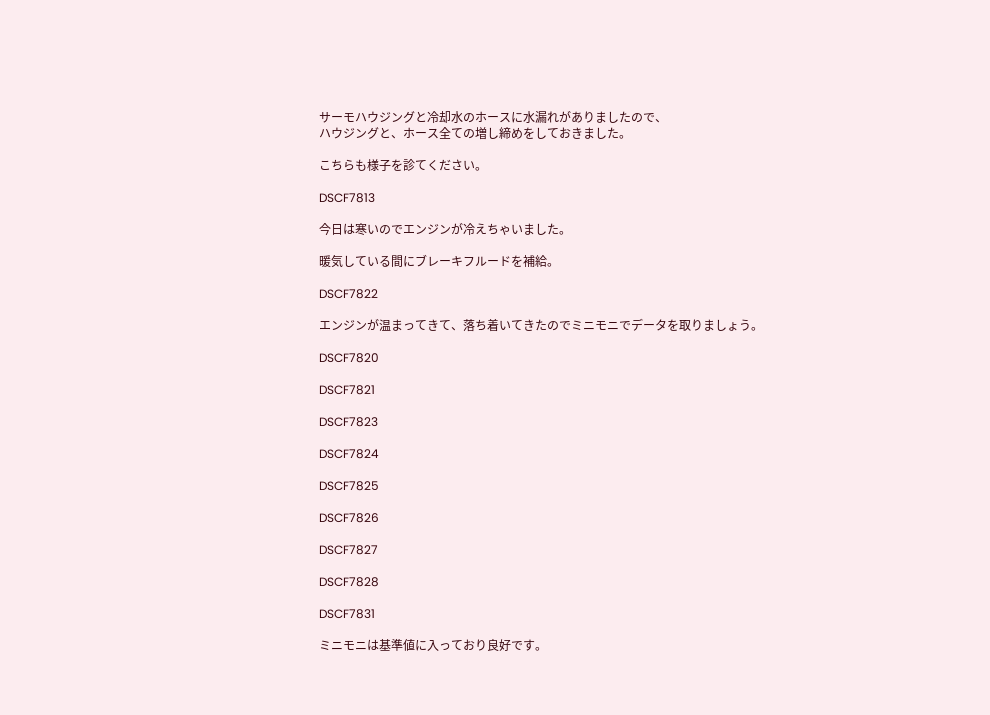サーモハウジングと冷却水のホースに水漏れがありましたので、
ハウジングと、ホース全ての増し締めをしておきました。

こちらも様子を診てください。

DSCF7813

今日は寒いのでエンジンが冷えちゃいました。

暖気している間にブレーキフルードを補給。

DSCF7822

エンジンが温まってきて、落ち着いてきたのでミニモニでデータを取りましょう。

DSCF7820

DSCF7821

DSCF7823

DSCF7824

DSCF7825

DSCF7826

DSCF7827

DSCF7828

DSCF7831

ミニモニは基準値に入っており良好です。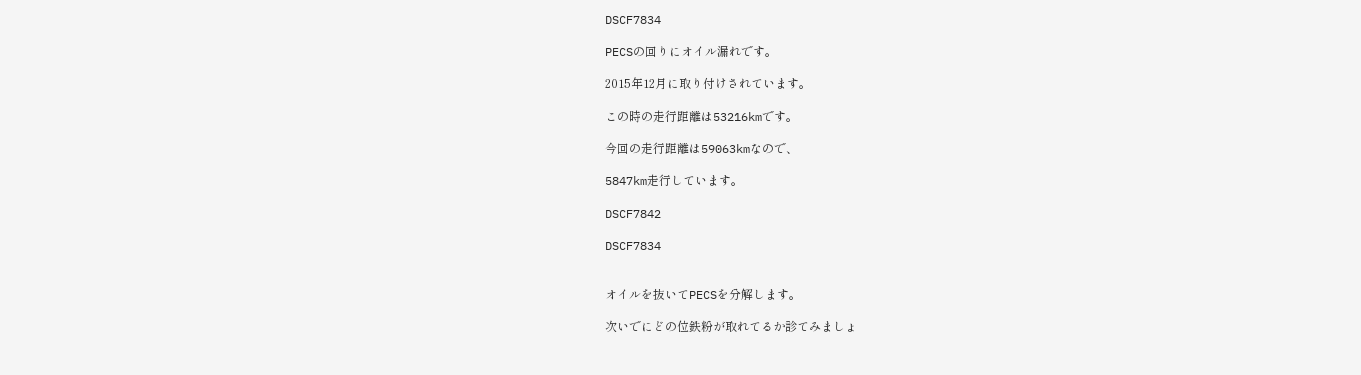DSCF7834

PECSの回りにオイル漏れです。

2015年12月に取り付けされています。

この時の走行距離は53216kmです。

今回の走行距離は59063kmなので、

5847km走行しています。

DSCF7842

DSCF7834


オイルを抜いてPECSを分解します。

次いでにどの位鉄粉が取れてるか診てみましょ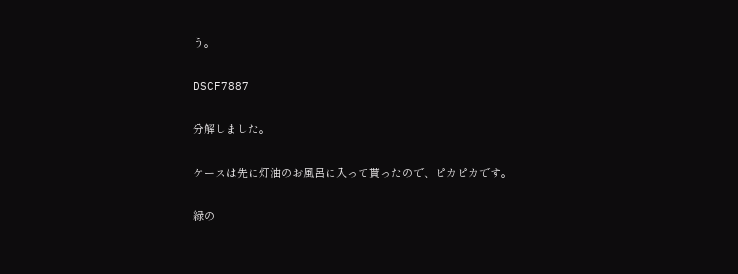う。

DSCF7887

分解しました。

ケースは先に灯油のお風呂に入って貰ったので、ピカピカです。

緑の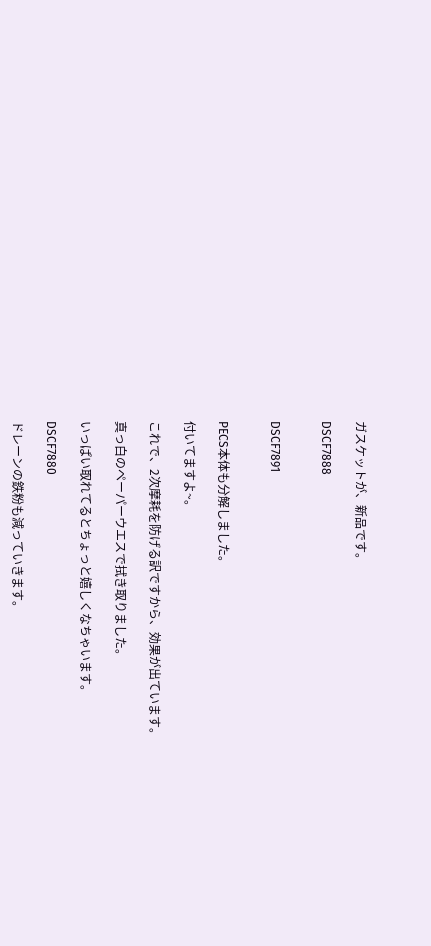ガスケットが、新品です。

DSCF7888


DSCF7891


PECS本体も分解しました。

付いてますよ~。

これで、2次摩耗を防げる訳ですから、効果が出ています。

真っ白のペーパーウエスで拭き取りました。

いっぱい取れてるとちょっと嬉しくなちゃいます。

DSCF7880

ドレーンの鉄粉も減っていきます。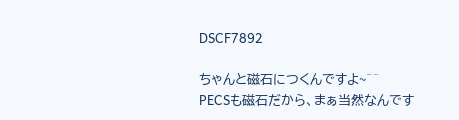DSCF7892

ちゃんと磁石につくんですよ~^^   PECSも磁石だから、まぁ当然なんです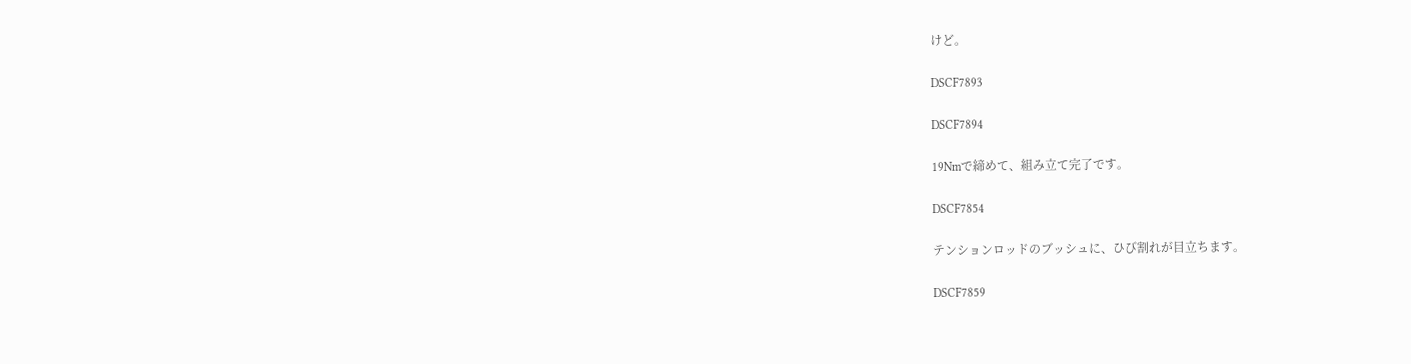けど。

DSCF7893

DSCF7894

19Nmで締めて、組み立て完了です。

DSCF7854

テンションロッドのブッシュに、ひび割れが目立ちます。

DSCF7859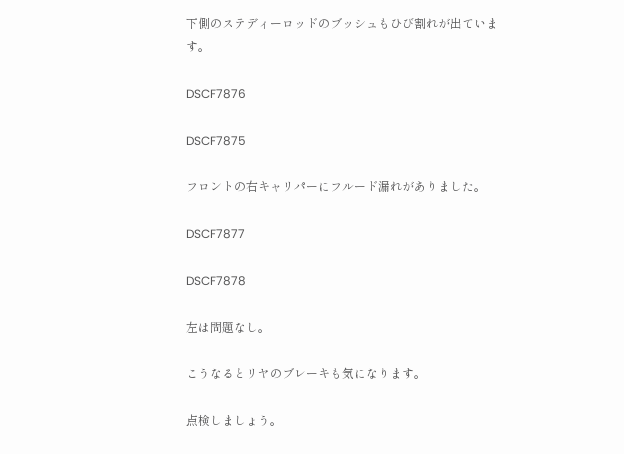下側のステディーロッドのブッシュもひび割れが出ています。

DSCF7876

DSCF7875

フロントの右キャリパーにフルード漏れがありました。

DSCF7877

DSCF7878

左は問題なし。

こうなるとリヤのブレーキも気になります。

点検しましょう。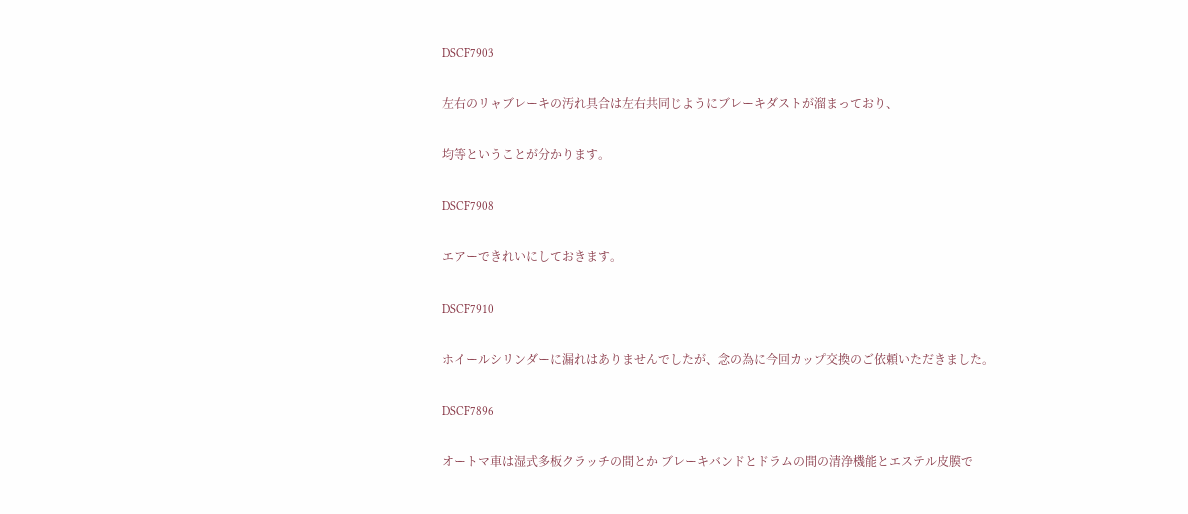DSCF7903

左右のリャブレーキの汚れ具合は左右共同じようにブレーキダストが溜まっており、

均等ということが分かります。

DSCF7908

エアーできれいにしておきます。

DSCF7910

ホイールシリンダーに漏れはありませんでしたが、念の為に今回カップ交換のご依頼いただきました。

DSCF7896

オートマ車は湿式多板クラッチの間とか ブレーキバンドとドラムの間の清浄機能とエステル皮膜で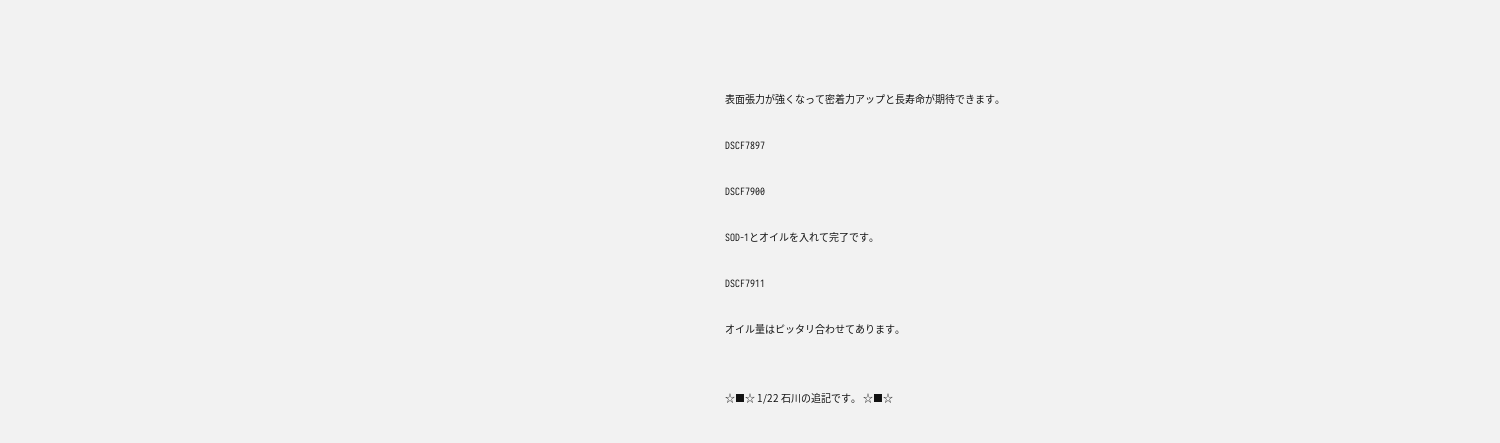表面張力が強くなって密着力アップと長寿命が期待できます。

DSCF7897

DSCF7900

SOD-1とオイルを入れて完了です。

DSCF7911

オイル量はピッタリ合わせてあります。


☆■☆ 1/22 石川の追記です。 ☆■☆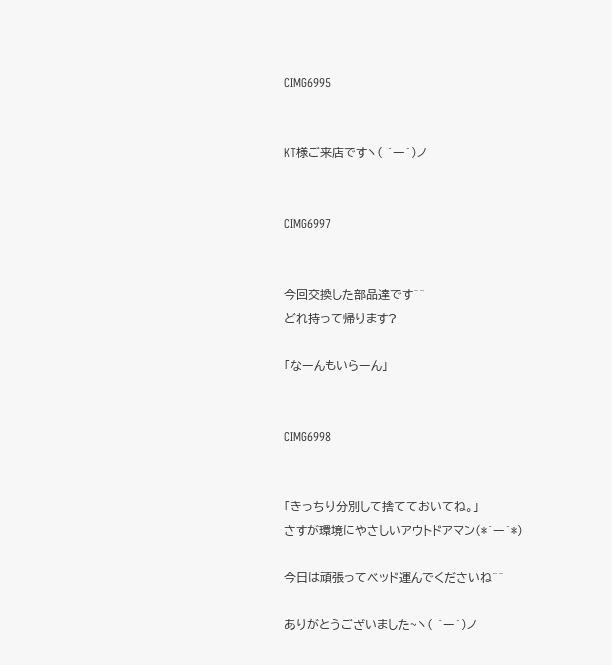CIMG6995


KT様ご来店ですヽ( ´ー`)ノ


CIMG6997


今回交換した部品達です^^
どれ持って帰ります?

「なーんもいらーん」


CIMG6998


「きっちり分別して捨てておいてね。」
さすが環境にやさしいアウトドアマン(*´ー`*)

今日は頑張ってベッド運んでくださいね^^

ありがとうございました~ヽ( ´ー`)ノ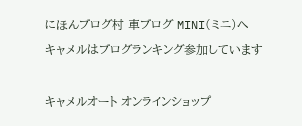にほんブログ村 車ブログ MINI(ミニ)へ
キャメルはブログランキング参加しています

キャメルオート オンラインショップ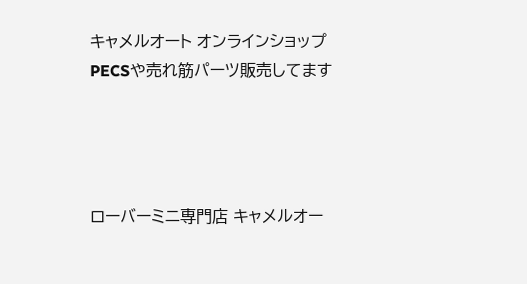キャメルオート オンラインショップ
PECSや売れ筋パーツ販売してます




ローバーミニ専門店 キャメルオー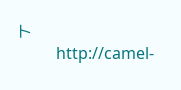ト
          http://camel-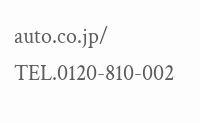auto.co.jp/ TEL.0120-810-002